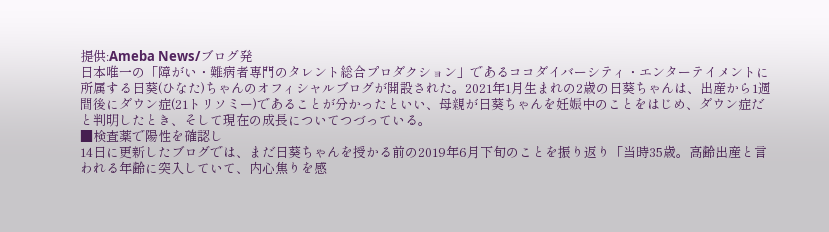提供:Ameba News/ブログ発
日本唯一の「障がい・難病者専門のタレント総合プロダクション」であるココダイバーシティ・エンターテイメントに所属する日葵(ひなた)ちゃんのオフィシャルブログが開設された。2021年1月生まれの2歳の日葵ちゃんは、出産から1週間後にダウン症(21トリソミー)であることが分かったといい、母親が日葵ちゃんを妊娠中のことをはじめ、ダウン症だと判明したとき、そして現在の成長についてつづっている。
■検査薬で陽性を確認し
14日に更新したブログでは、まだ日葵ちゃんを授かる前の2019年6月下旬のことを振り返り「当時35歳。高齢出産と言われる年齢に突入していて、内心焦りを感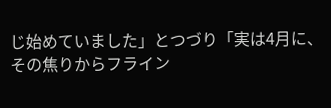じ始めていました」とつづり「実は4月に、その焦りからフライン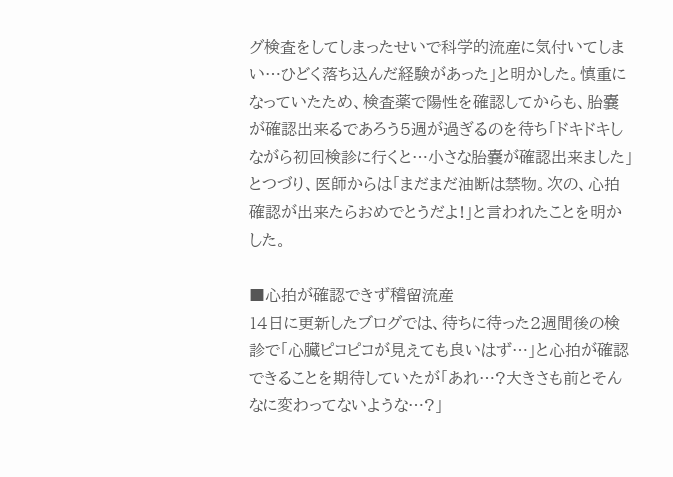グ検査をしてしまったせいで科学的流産に気付いてしまい…ひどく落ち込んだ経験があった」と明かした。慎重になっていたため、検査薬で陽性を確認してからも、胎嚢が確認出来るであろう5週が過ぎるのを待ち「ドキドキしながら初回検診に行くと…小さな胎嚢が確認出来ました」とつづり、医師からは「まだまだ油断は禁物。次の、心拍確認が出来たらおめでとうだよ!」と言われたことを明かした。

■心拍が確認できず稽留流産
14日に更新したブログでは、待ちに待った2週間後の検診で「心臓ピコピコが見えても良いはず…」と心拍が確認できることを期待していたが「あれ…?大きさも前とそんなに変わってないような…?」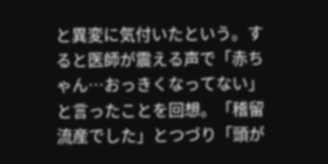と異変に気付いたという。すると医師が震える声で「赤ちゃん…おっきくなってない」と言ったことを回想。「稽留流産でした」とつづり「頭が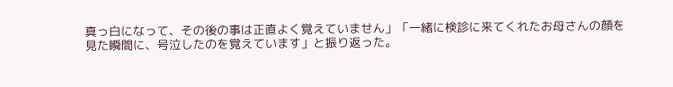真っ白になって、その後の事は正直よく覚えていません」「一緒に検診に来てくれたお母さんの顔を見た瞬間に、号泣したのを覚えています」と振り返った。